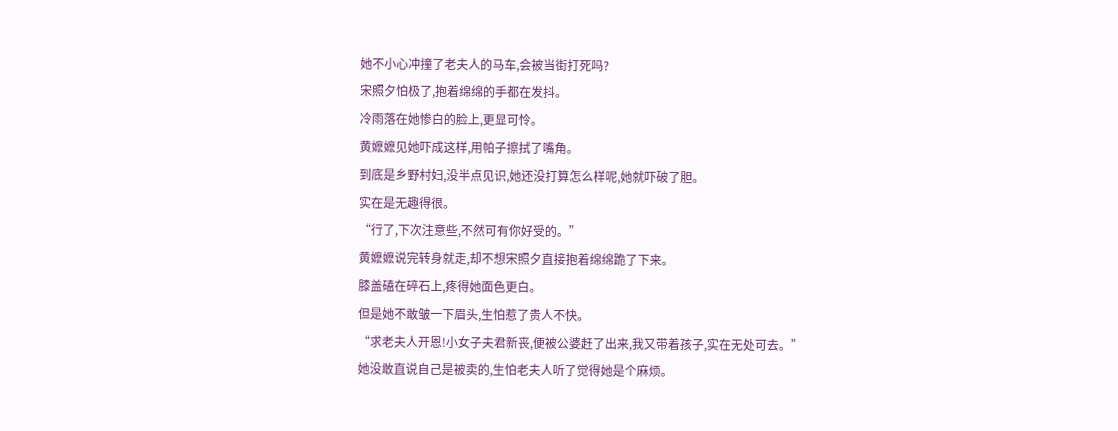她不小心冲撞了老夫人的马车,会被当街打死吗?
宋照夕怕极了,抱着绵绵的手都在发抖。
冷雨落在她惨白的脸上,更显可怜。
黄嬷嬷见她吓成这样,用帕子擦拭了嘴角。
到底是乡野村妇,没半点见识,她还没打算怎么样呢,她就吓破了胆。
实在是无趣得很。
“行了,下次注意些,不然可有你好受的。”
黄嬷嬷说完转身就走,却不想宋照夕直接抱着绵绵跪了下来。
膝盖磕在碎石上,疼得她面色更白。
但是她不敢皱一下眉头,生怕惹了贵人不快。
“求老夫人开恩!小女子夫君新丧,便被公婆赶了出来,我又带着孩子,实在无处可去。”
她没敢直说自己是被卖的,生怕老夫人听了觉得她是个麻烦。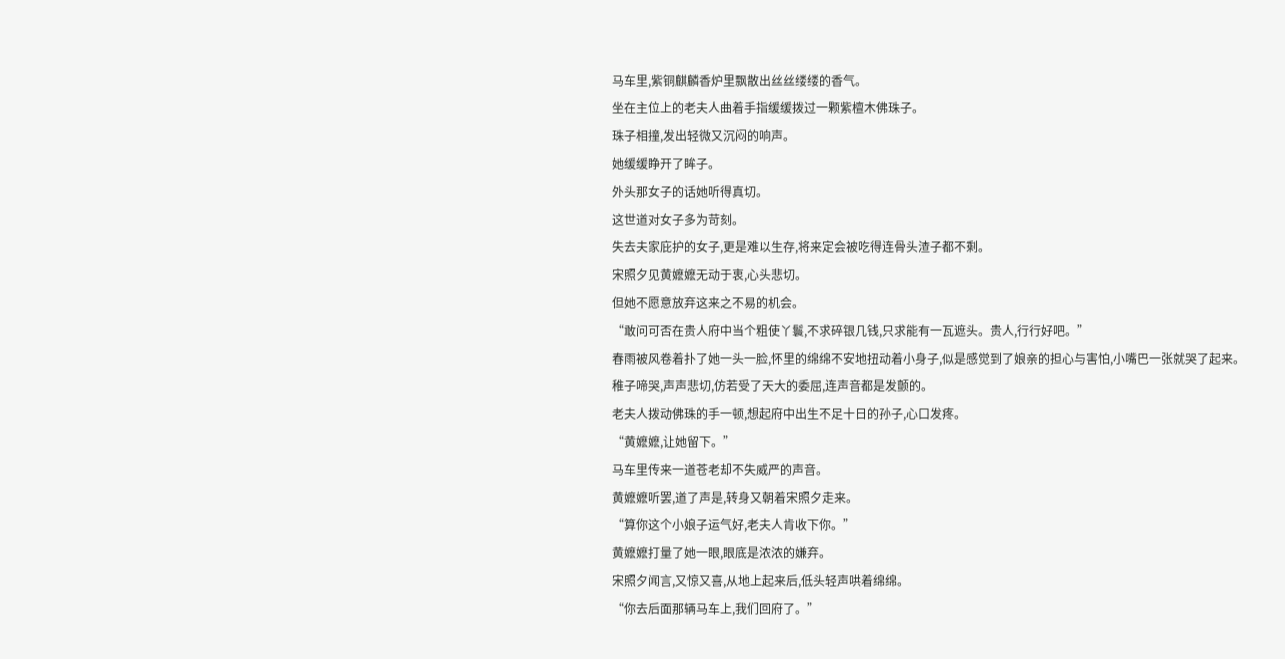马车里,紫铜麒麟香炉里飘散出丝丝缕缕的香气。
坐在主位上的老夫人曲着手指缓缓拨过一颗紫檀木佛珠子。
珠子相撞,发出轻微又沉闷的响声。
她缓缓睁开了眸子。
外头那女子的话她听得真切。
这世道对女子多为苛刻。
失去夫家庇护的女子,更是难以生存,将来定会被吃得连骨头渣子都不剩。
宋照夕见黄嬷嬷无动于衷,心头悲切。
但她不愿意放弃这来之不易的机会。
“敢问可否在贵人府中当个粗使丫鬟,不求碎银几钱,只求能有一瓦遮头。贵人,行行好吧。”
春雨被风卷着扑了她一头一脸,怀里的绵绵不安地扭动着小身子,似是感觉到了娘亲的担心与害怕,小嘴巴一张就哭了起来。
稚子啼哭,声声悲切,仿若受了天大的委屈,连声音都是发颤的。
老夫人拨动佛珠的手一顿,想起府中出生不足十日的孙子,心口发疼。
“黄嬷嬷,让她留下。”
马车里传来一道苍老却不失威严的声音。
黄嬷嬷听罢,道了声是,转身又朝着宋照夕走来。
“算你这个小娘子运气好,老夫人肯收下你。”
黄嬷嬷打量了她一眼,眼底是浓浓的嫌弃。
宋照夕闻言,又惊又喜,从地上起来后,低头轻声哄着绵绵。
“你去后面那辆马车上,我们回府了。”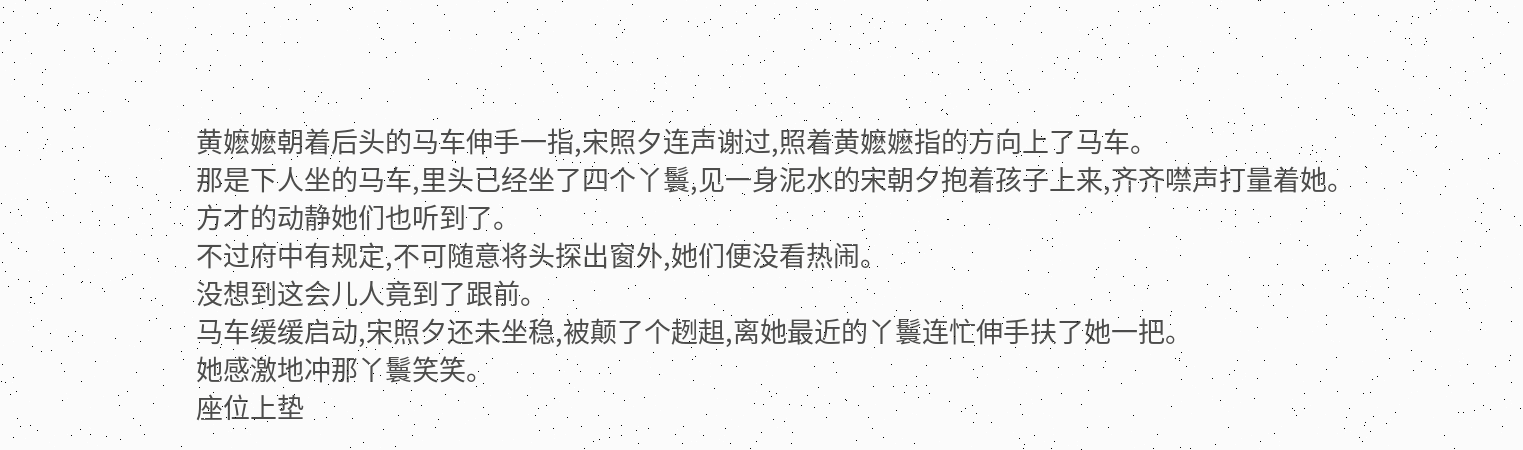黄嬷嬷朝着后头的马车伸手一指,宋照夕连声谢过,照着黄嬷嬷指的方向上了马车。
那是下人坐的马车,里头已经坐了四个丫鬟,见一身泥水的宋朝夕抱着孩子上来,齐齐噤声打量着她。
方才的动静她们也听到了。
不过府中有规定,不可随意将头探出窗外,她们便没看热闹。
没想到这会儿人竟到了跟前。
马车缓缓启动,宋照夕还未坐稳,被颠了个趔趄,离她最近的丫鬟连忙伸手扶了她一把。
她感激地冲那丫鬟笑笑。
座位上垫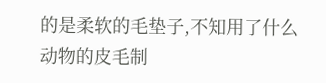的是柔软的毛垫子,不知用了什么动物的皮毛制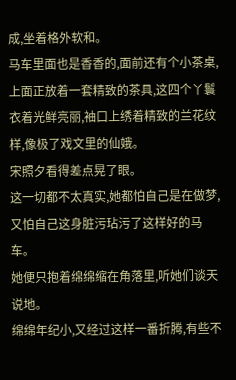成,坐着格外软和。
马车里面也是香香的,面前还有个小茶桌,上面正放着一套精致的茶具,这四个丫鬟衣着光鲜亮丽,袖口上绣着精致的兰花纹样,像极了戏文里的仙娥。
宋照夕看得差点晃了眼。
这一切都不太真实,她都怕自己是在做梦,又怕自己这身脏污玷污了这样好的马车。
她便只抱着绵绵缩在角落里,听她们谈天说地。
绵绵年纪小,又经过这样一番折腾,有些不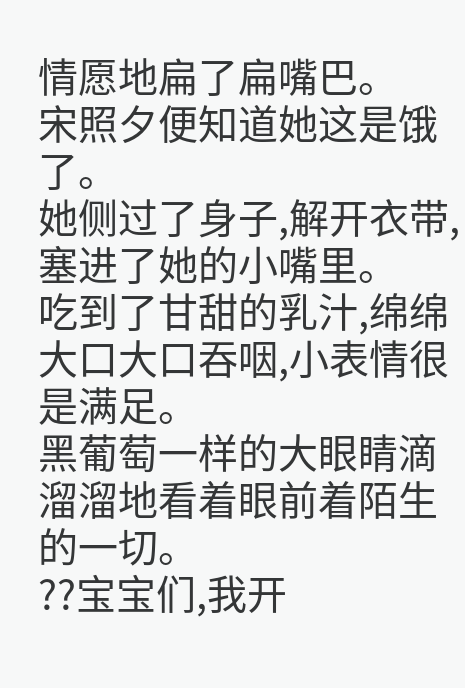情愿地扁了扁嘴巴。
宋照夕便知道她这是饿了。
她侧过了身子,解开衣带,塞进了她的小嘴里。
吃到了甘甜的乳汁,绵绵大口大口吞咽,小表情很是满足。
黑葡萄一样的大眼睛滴溜溜地看着眼前着陌生的一切。
??宝宝们,我开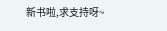新书啦,求支持呀~